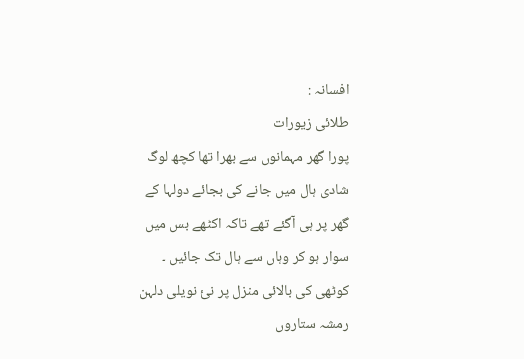افسانہ :
طلائی زیورات
پورا گھر مہمانوں سے بھرا تھا کچھ لوگ شادی ہال میں جانے کی بجائے دولہا کے گھر پر ہی آگئے تھے تاکہ اکٹھے بس میں سوار ہو کر وہاں سے ہال تک جائیں ۔
کوٹھی کی بالائی منزل پر نئ نویلی دلہن رمشہ ستاروں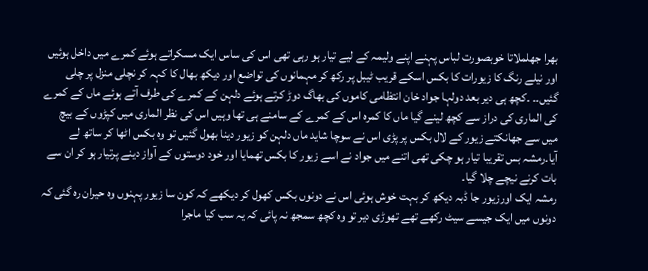بھرا جھلملاتا خوبصورت لباس پہنے اپنے ولیمہ کے لیے تیار ہو رہی تھی اس کی ساس ایک مسکراتے ہوئے کمرے میں داخل ہوئیں اور نیلے رنگ کا زیورات کا بکس اسکے قریب ٹیبل پر رکھ کر مہمانوں کی تواضع اور دیکھ بھال کا کہہ کر نچلی منزل پر چلی گئیں۔۔ ۔کچھ ہی دیر بعد دولہا جواد خان انتظامی کاموں کی بھاگ دوڑ کرتے ہوئے دلہن کے کمرے کی طرف آتے ہوئے ماں کے کمرے کی الماری کی دراز سے کچھ لینے گیا ماں کا کمرہ اس کے کمرے کے سامنے ہی تھا وہیں اس کی نظر الماری میں کپڑوں کے بیچ میں سے جھانکتے زیور کے لال بکس پر پڑی اس نے سوچا شاید ماں دلہن کو زیور دینا بھول گئیں تو وہ بکس اٹھا کر ساتھ لے آیا۔رمشہ بس تقریبا تیار ہو چکی تھی اتنے میں جواد نے اسے زیور کا بکس تھمایا اور خود دوستوں کے آواز دینے پرتیار ہو کر ان سے بات کرنے نیچے چلا گیا۔
رمشہ ایک اورزیور جا ڈبہ دیکھ کر بہت خوش ہوئی اس نے دونوں بکس کھول کر دیکھے کہ کون سا زیور پہنوں وہ حیران رہ گئی کہ دونوں میں ایک جیسے سیٹ رکھے تھے تھوڑی دیر تو وہ کچھ سمجھ نہ پائی کہ یہ سب کیا ماجرا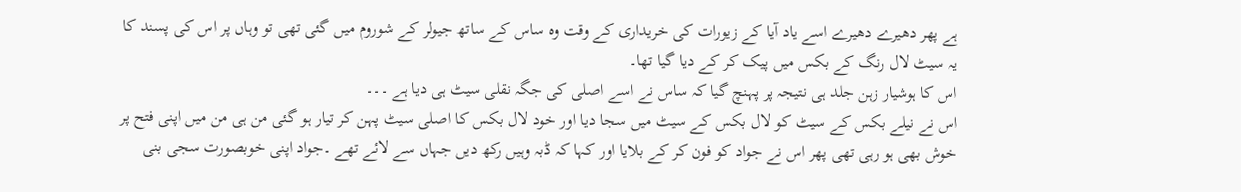ہے پھر دھیرے دھیرے اسے یاد آیا کے زیورات کی خریداری کے وقت وہ ساس کے ساتھ جیولر کے شوروم میں گئی تھی تو وہاں پر اس کی پسند کا یہ سیٹ لال رنگ کے بکس میں پیک کر کے دیا گیا تھا۔
اس کا ہوشیار زہن جلد ہی نتیجہ پر پہنچ گیا کہ ساس نے اسے اصلی کی جگہ نقلی سیٹ ہی دیا ہے ۔۔۔
اس نے نیلے بکس کے سیٹ کو لال بکس کے سیٹ میں سجا دیا اور خود لال بکس کا اصلی سیٹ پہن کر تیار ہو گئی من ہی من میں اپنی فتح پر خوش بھی ہو رہی تھی پھر اس نے جواد کو فون کر کے بلایا اور کہا کہ ڈبہ وہیں رکھ دیں جہاں سے لائے تھے ۔جواد اپنی خوبصورت سجی بنی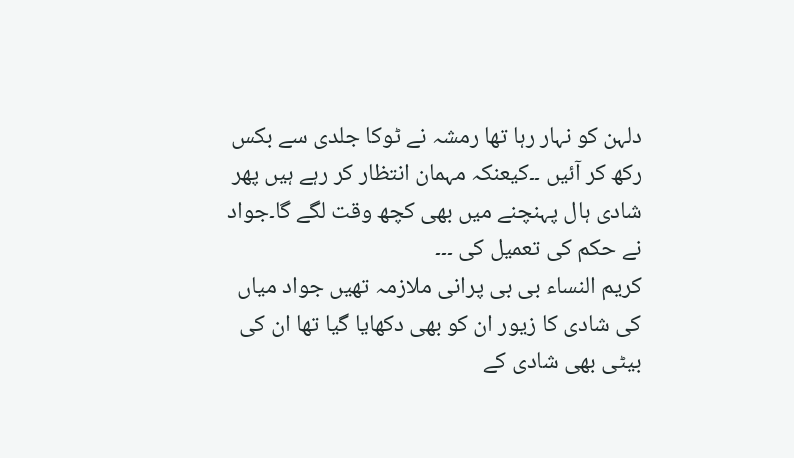دلہن کو نہار رہا تھا رمشہ نے ٹوکا جلدی سے بکس رکھ کر آئیں ۔۔کیعنکہ مہمان انتظار کر رہے ہیں پھر شادی ہال پہنچنے میں بھی کچھ وقت لگے گا۔جواد نے حکم کی تعمیل کی ۔۔۔
کریم النساء بی بی پرانی ملازمہ تھیں جواد میاں کی شادی کا زیور ان کو بھی دکھایا گیا تھا ان کی بیٹی بھی شادی کے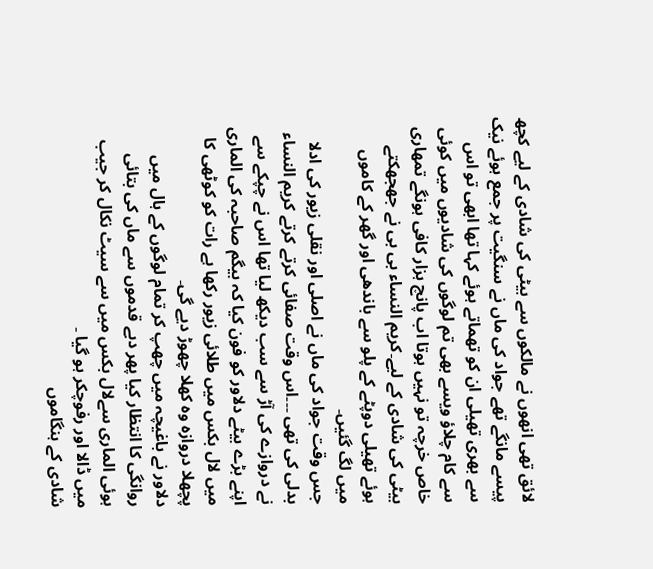لائق تھی انھوں نے مالکوں سے بیٹی کی شادی کے لیے کچھ پیسے مانگے تھے جواد کی ماں نے سنگیت پر جمع ہوئے نیک سے بھری تھیلی ان کو تھماتے ہوئے کہا تھا ابھی تو اس سے کام چلاؤ ویسے بھی تم لوگوں کی شادیوں میں کوئی خاص خرچہ تو نہیں ہوتا اب پانچ ہزار کافی ہونگے تمھاری بیٹی کی شادی کے لیے۔کریم النساء بی بی نے جھجھکتے ہوئے تھیلی دوپٹے کے پلو سے باندھی اور گھر کے کاموں میں لگ گئیں۔
جس وقت جواد کی ماں نے اصلی اور نقلی زیور کی ادلا بدلی کی تھی ۔۔۔اس وقت صفائی کرتے کرتے کریم النساء نے دروازے کی آڑ سے سب دیکھ لیا تھا اس نے چپکے سے اپنے بڑے بیٹے دلاور کو فون کیا کہ بیگم صاحبہ کی الماری میں لال بکس میں طلائی زیور رکھا ہے رات کو کوٹھی کا پچھلا دروازہ وہ کھلا چھوڑ دیے گی۔
دلاور نے باغیچہ میں چھپ کر تمام لوگوں کے ہال میں روانگی کا انتظار کیا پھر دبے قدموں سے ماں کی بتائی ہوئی الماری سےلال بکس میں سے سیٹ نکال کر جیب میں ڈالا اور رفوچکر ہو گیا ۔
شادی کے ہنگاموں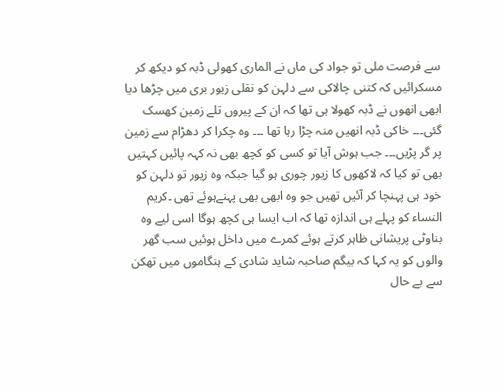سے فرصت ملی تو جواد کی ماں نے الماری کھولی ڈبہ کو دیکھ کر مسکرائیں کہ کتنی چالاکی سے دلہن کو نقلی زیور بری میں چڑھا دیا ابھی انھوں نے ڈبہ کھولا ہی تھا کہ ان کے پیروں تلے زمین کھسک گئی۔۔۔ خاکی ڈبہ انھیں منہ چڑا رہا تھا ۔۔۔ وہ چکرا کر دھڑام سے زمین پر گر پڑیں۔۔۔ جب ہوش آیا تو کسی کو کچھ بھی نہ کہہ پائیں کہتیں بھی تو کیا کہ لاکھوں کا زیور چوری ہو گیا جبکہ وہ زیور تو دلہن کو خود ہی پہنچا کر آئیں تھیں جو وہ ابھی بھی پہنےہوئے تھی ۔کریم النساء کو پہلے ہی اندازہ تھا کہ اب ایسا ہی کچھ ہوگا اسی لیے وہ بناوٹی پریشانی ظاہر کرتے ہوئے کمرے میں داخل ہوئیں سب گھر والوں کو یہ کہا کہ بیگم صاحبہ شاید شادی کے ہنگاموں میں تھکن سے بے حال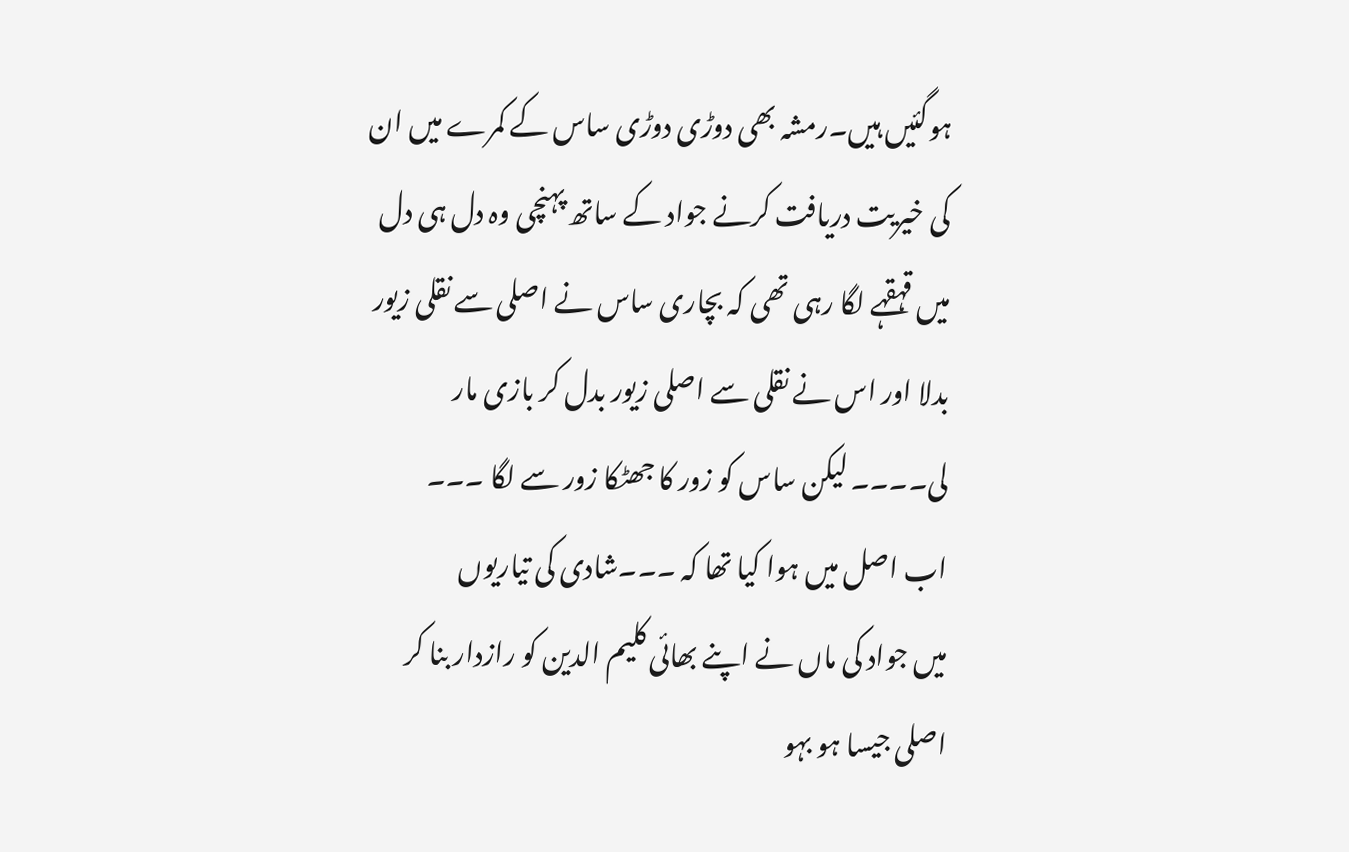ہوگئیں ہیں۔رمشہ بھی دوڑی دوڑی ساس کے کمرے میں ان کی خیریت دریافت کرنے جواد کے ساتھ پہنچی وہ دل ہی دل میں قہقہے لگا رہی تھی کہ بچاری ساس نے اصلی سے نقلی زیور بدلا اور اس نے نقلی سے اصلی زیور بدل کر بازی مار لی۔۔۔۔ لیکن ساس کو زور کا جھٹکا زور سے لگا ۔۔۔
اب اصل میں ہوا کیا تھا کہ ۔۔۔شادی کی تیاریوں
میں جواد کی ماں نے اپنے بھائی کلیم الدین کو رازدار بنا کر اصلی جیسا ہو بہو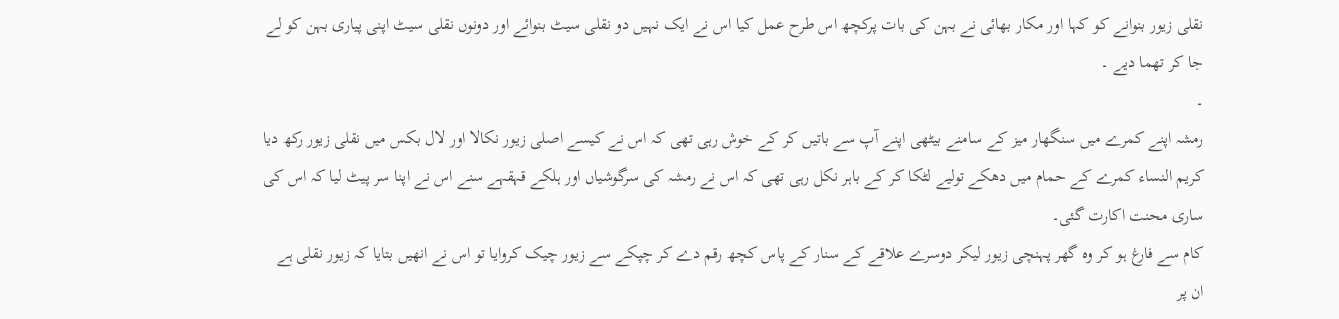نقلی زیور بنوانے کو کہا اور مکار بھائی نے بہن کی بات پرکچھ اس طرح عمل کیا اس نے ایک نہیں دو نقلی سیٹ بنوائے اور دونوں نقلی سیٹ اپنی پیاری بہن کو لے جا کر تھما دیے ۔
۔
رمشہ اپنے کمرے میں سنگھار میز کے سامنے بیٹھی اپنے آپ سے باتیں کر کے خوش رہی تھی کہ اس نے کیسے اصلی زیور نکالا اور لال بکس میں نقلی زیور رکھ دیا کریم النساء کمرے کے حمام میں دھکے تولیے لٹکا کر کے باہر نکل رہی تھی کہ اس نے رمشہ کی سرگوشیاں اور ہلکے قہقہے سنے اس نے اپنا سر پیٹ لیا کہ اس کی ساری محنت اکارت گئی۔
کام سے فارغ ہو کر وہ گھر پہنچی زیور لیکر دوسرے علاقے کے سنار کے پاس کچھ رقم دے کر چپکے سے زیور چیک کروایا تو اس نے انھیں بتایا کہ زیور نقلی ہے ان پر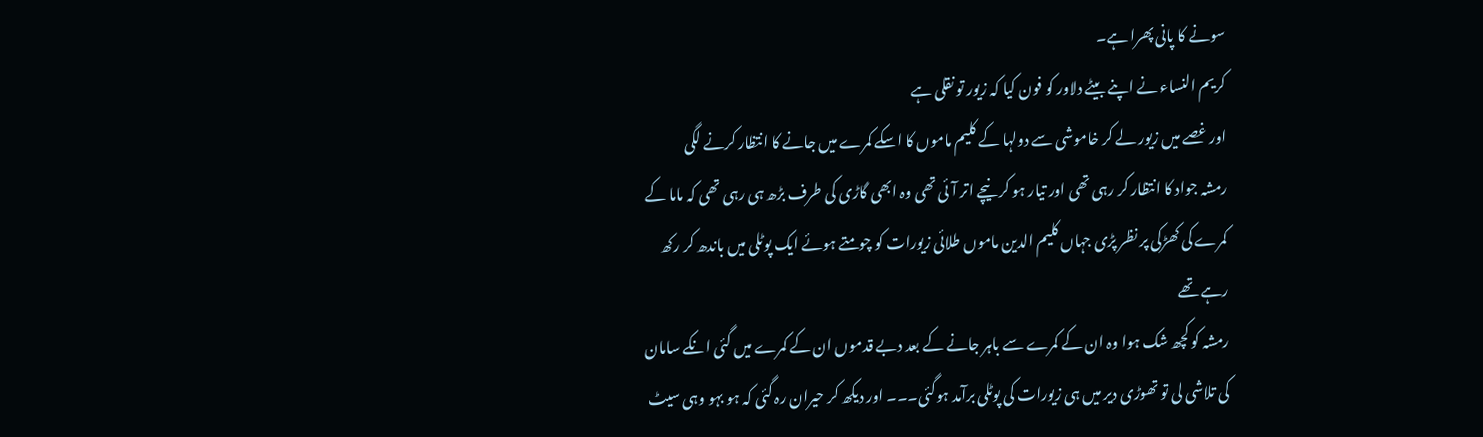سونے کا پانی پھرا ہے۔
کریم النساء نے اپنے بیٹے دلاور کو فون کیا کہ زیور تو نقلی ہے
اور غصے میں زیور لے کر خاموشی سے دولہا کے کلیم ماموں کا اسکے کمرے میں جانے کا انتظار کرنے لگی
رمشہ جواد کا انتظار کر رہی تھی اور تیار ہو کر نیچے اتر آئی تھی وہ ابھی گاڑی کی طرف بڑھ ہی رہی تھی کہ ماما کے کمرے کی کھڑکی پر نظر پڑی جہاں کلیم الدین ماموں طلائی زیورات کو چومتے ہوئے ایک پوٹلی میں باندھ کر رکھ رہے تھے
رمشہ کو کچھ شک ہوا وہ ان کے کمرے سے باہر جانے کے بعد دبے قدموں ان کے کمرے میں گئی انکے سامان کی تلاشی لی تو تھوڑی دیر میں ہی زیورات کی پوٹلی برآمد ہوگئی۔۔۔ اور دیکھ کر حیران رہ گئی کہ ہو بہو وہی سیٹ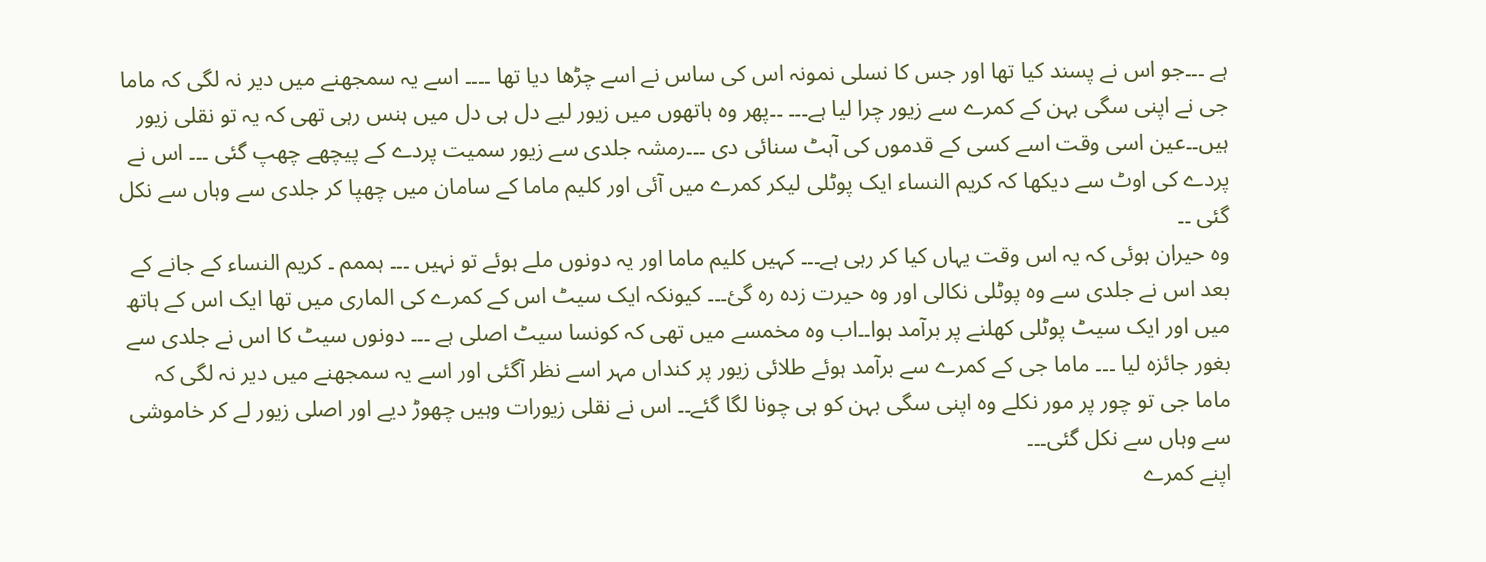ہے ۔۔۔جو اس نے پسند کیا تھا اور جس کا نسلی نمونہ اس کی ساس نے اسے چڑھا دیا تھا ۔۔۔۔ اسے یہ سمجھنے میں دیر نہ لگی کہ ماما جی نے اپنی سگی بہن کے کمرے سے زیور چرا لیا ہے۔۔۔ ۔۔پھر وہ ہاتھوں میں زیور لیے دل ہی دل میں ہنس رہی تھی کہ یہ تو نقلی زیور ہیں۔۔عین اسی وقت اسے کسی کے قدموں کی آہٹ سنائی دی ۔۔۔رمشہ جلدی سے زیور سمیت پردے کے پیچھے چھپ گئی ۔۔۔ اس نے پردے کی اوٹ سے دیکھا کہ کریم النساء ایک پوٹلی لیکر کمرے میں آئی اور کلیم ماما کے سامان میں چھپا کر جلدی سے وہاں سے نکل گئی ۔۔
وہ حیران ہوئی کہ یہ اس وقت یہاں کیا کر رہی ہے۔۔۔ کہیں کلیم ماما اور یہ دونوں ملے ہوئے تو نہیں ۔۔۔ ہممم ۔ کریم النساء کے جانے کے بعد اس نے جلدی سے وہ پوٹلی نکالی اور وہ حیرت زدہ رہ گئ۔۔۔ کیونکہ ایک سیٹ اس کے کمرے کی الماری میں تھا ایک اس کے ہاتھ میں اور ایک سیٹ پوٹلی کھلنے پر برآمد ہوا۔۔اب وہ مخمسے میں تھی کہ کونسا سیٹ اصلی ہے ۔۔۔ دونوں سیٹ کا اس نے جلدی سے بغور جائزہ لیا ۔۔۔ ماما جی کے کمرے سے برآمد ہوئے طلائی زیور پر کنداں مہر اسے نظر آگئی اور اسے یہ سمجھنے میں دیر نہ لگی کہ ماما جی تو چور پر مور نکلے وہ اپنی سگی بہن کو ہی چونا لگا گئے۔۔ اس نے نقلی زیورات وہیں چھوڑ دیے اور اصلی زیور لے کر خاموشی سے وہاں سے نکل گئی۔۔۔
اپنے کمرے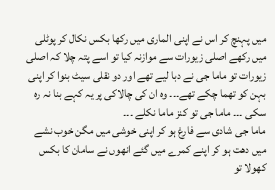میں پہنچ کر اس نے اپنی الماری میں رکھا بکس نکال کر پوٹلی میں رکھے اصلی زیورات سے موازنہ کیا تو اسے پتہ چلا کہ اصلی زیورات تو ماما جی نے دبا لیے تھے اور دو نقلی سیٹ بنوا کر اپنی بہن کو تھما چکے تھے۔۔۔ وہ ان کی چالاکی پر یہ کہے بنا نہ رہ سکی ۔۔۔ ماما جی تو کنز ماما نکلے ۔۔۔
ماما جی شادی سے فارغ ہو کر اپنی خوشی میں مگن خوب نشے میں دھت ہو کر اپنے کمرے میں گئے انھوں نے سامان کا بکس کھولا تو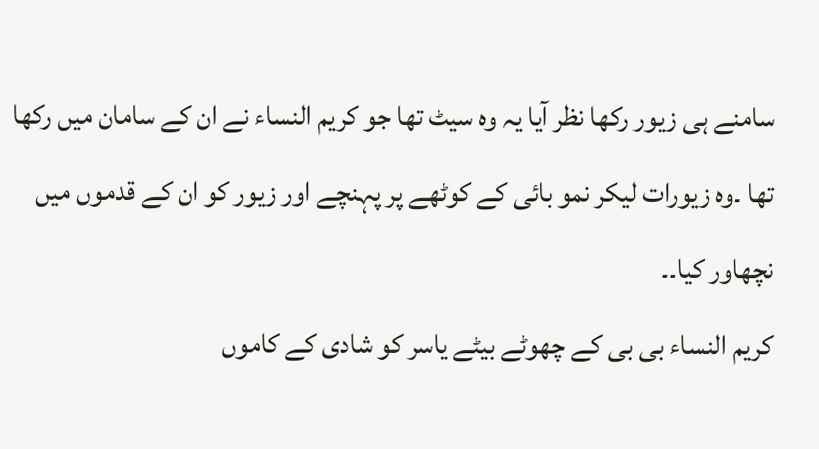سامنے ہی زیور رکھا نظر آیا یہ وہ سیٹ تھا جو کریم النساء نے ان کے سامان میں رکھا تھا ۔وہ زیورات لیکر نمو بائی کے کوٹھے پر پہنچے اور زیور کو ان کے قدموں میں نچھاور کیا۔۔
کریم النساء بی بی کے چھوٹے بیٹے یاسر کو شادی کے کاموں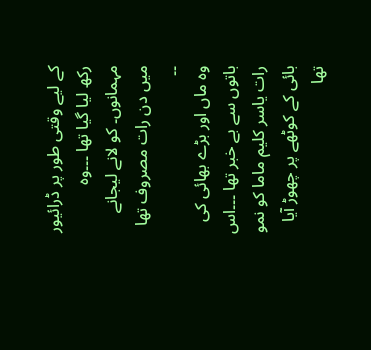کے لیے وقتی طور پر ڈرائیور رکھ لیا گیا تھا ۔۔۔وہ مہمانوں۔ کو لانے لیجانے میں دن رات مصروف تھا ۔۔
وہ ماں اور بڑے بھائی کی باتوں سے بے خبر تھا ۔۔۔اس رات یاسر کلیم ماما کو نمو بائی کے کوٹھے پر چھوڑ آیا تھا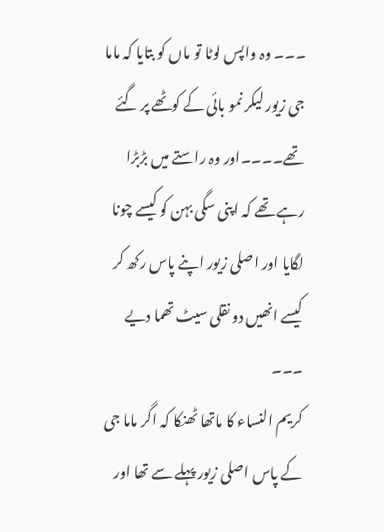۔۔۔ وہ واپس لوٹا تو ماں کو بتایا کہ ماما جی زیور لیکر نمو بائی کے کوٹھے پر گئے تھے۔۔۔۔اور وہ راستے میں بڑبڑا رہے تھے کہ اپنی سگی بہن کو کیسے چونا لگایا اور اصلی زیور اپنے پاس رکھ کر کیسے انھیں دو نقلی سیٹ تھما دیے ۔۔۔
کریم النساء کا ماتھا ٹھنکا کہ اگر ماما جی کے پاس اصلی زیور پہلے سے تھا اور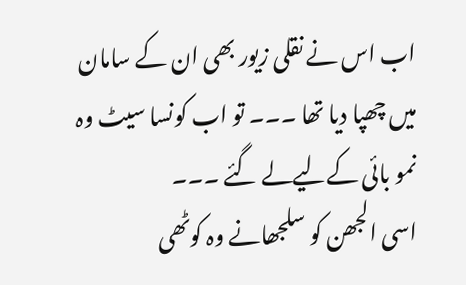اب اس نے نقلی زیور بھی ان کے سامان میں چھپا دیا تھا ۔۔۔ تو اب کونسا سیٹ وہ نمو بائی کےلیےلے گئے ۔۔۔
اسی الجھن کو سلجھانے وہ کوٹھی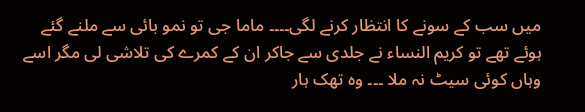میں سب کے سونے کا انتظار کرنے لگی۔۔۔۔ ماما جی تو نمو بائی سے ملنے گئے ہوئے تھے تو کریم النساء نے جلدی سے جاکر ان کے کمرے کی تلاشی لی مگر اسے وہاں کوئی سیٹ نہ ملا ۔۔۔ وہ تھک ہار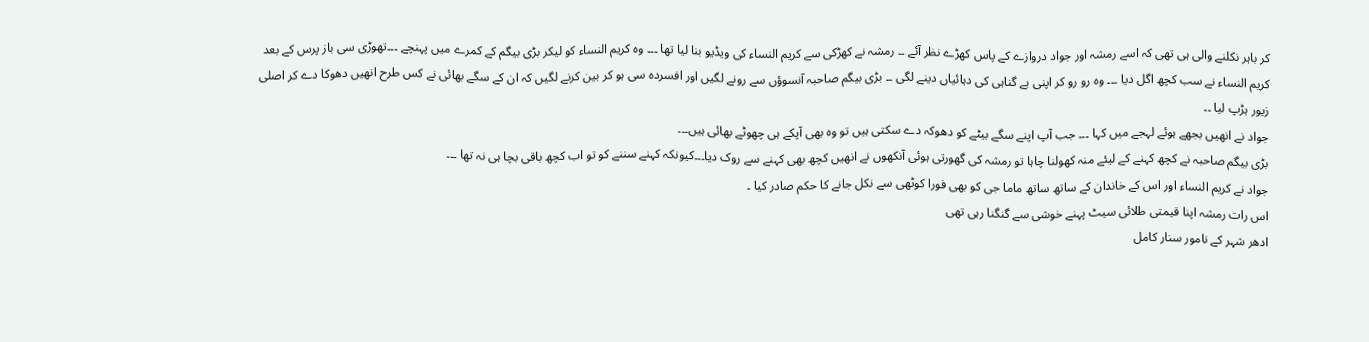کر باہر نکلنے والی ہی تھی کہ اسے رمشہ اور جواد دروازے کے پاس کھڑے نظر آئے ۔۔ رمشہ نے کھڑکی سے کریم النساء کی ویڈیو بنا لیا تھا ۔۔۔ وہ کریم النساء کو لیکر بڑی بیگم کے کمرے میں پہنچے ۔۔۔تھوڑی سی باز پرس کے بعد کریم النساء نے سب کچھ اگل دیا ۔۔۔ وہ رو رو کر اپنی بے گناہی کی دہائیاں دینے لگی ۔۔ بڑی بیگم صاحبہ آنسوؤں سے رونے لگیں اور افسردہ سی ہو کر بین کرنے لگیں کہ ان کے سگے بھائی نے کس طرح انھیں دھوکا دے کر اصلی زیور ہڑپ لیا ۔۔
جواد نے انھیں بجھے ہوئے لہجے میں کہا ۔۔۔ جب آپ اپنے سگے بیٹے کو دھوکہ دے سکتی ہیں تو وہ بھی آپکے ہی چھوٹے بھائی ہیں۔۔۔
بڑی بیگم صاحبہ نے کچھ کہنے کے لیئے منہ کھولنا چاہا تو رمشہ کی گھورتی ہوئی آنکھوں نے انھیں کچھ بھی کہنے سے روک دیا۔۔۔کیونکہ کہنے سننے کو تو اب کچھ باقی بچا ہی نہ تھا ۔۔۔
جواد نے کریم النساء اور اس کے خاندان کے ساتھ ساتھ ماما جی کو بھی فورا کوٹھی سے نکل جانے کا حکم صادر کیا ۔
اس رات رمشہ اپنا قیمتی طلائی سیٹ پہنے خوشی سے گنگنا رہی تھی
ادھر شہر کے نامور سنار کامل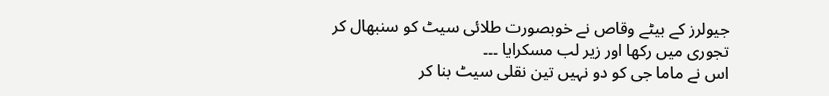جیولرز کے بیٹے وقاص نے خوبصورت طلائی سیٹ کو سنبھال کر تجوری میں رکھا اور زیر لب مسکرایا ۔۔۔
اس نے ماما جی کو دو نہیں تین نقلی سیٹ بنا کر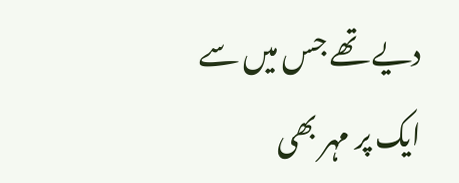دیے تھے جس میں سے ایک پر مہر بھی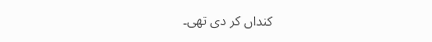کنداں کر دی تھی۔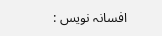افسانہ نویس :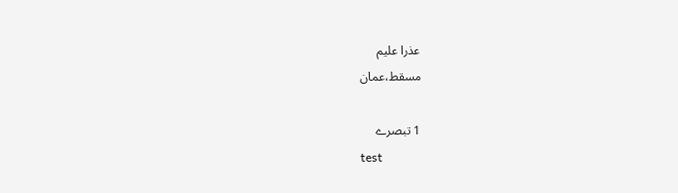عذرا علیم
مسقط،عمان

1 تبصرے
test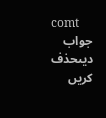comt
جواب دیںحذف کریں